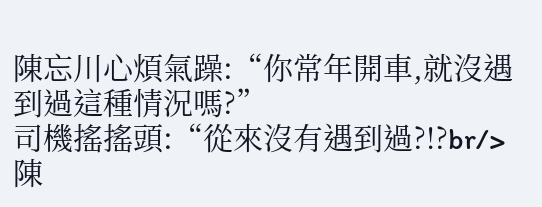陳忘川心煩氣躁:“你常年開車,就沒遇到過這種情況嗎?”
司機搖搖頭:“從來沒有遇到過?!?br/>
陳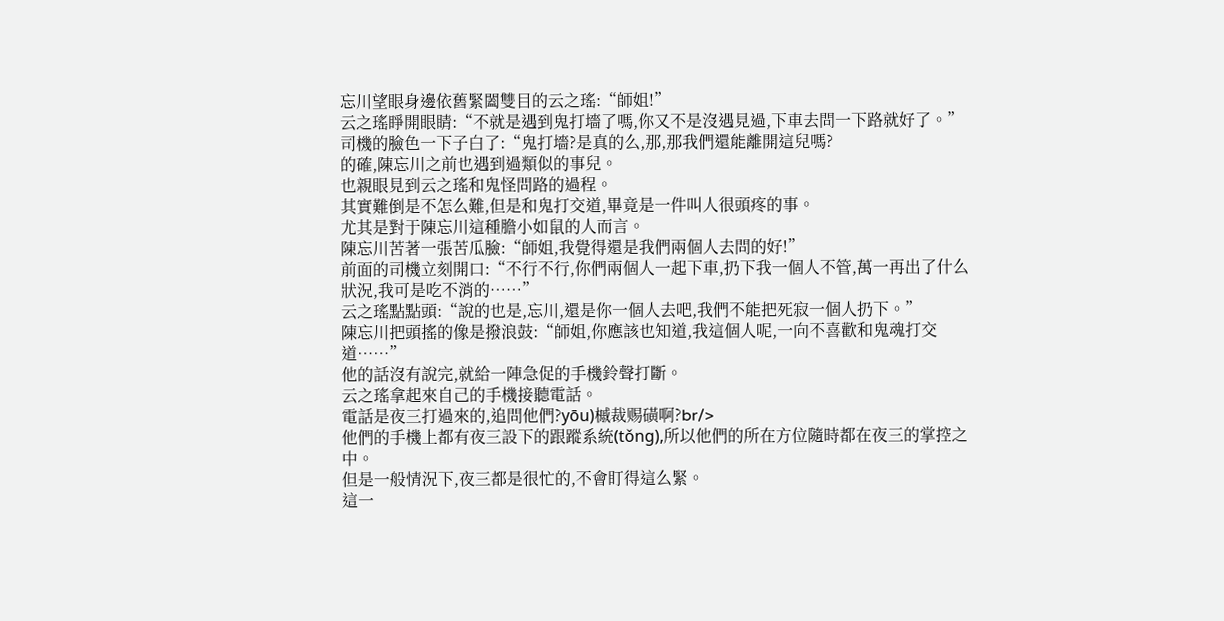忘川望眼身邊依舊緊闔雙目的云之瑤:“師姐!”
云之瑤睜開眼睛:“不就是遇到鬼打墻了嗎,你又不是沒遇見過,下車去問一下路就好了。”
司機的臉色一下子白了:“鬼打墻?是真的么,那,那我們還能離開這兒嗎?
的確,陳忘川之前也遇到過類似的事兒。
也親眼見到云之瑤和鬼怪問路的過程。
其實難倒是不怎么難,但是和鬼打交道,畢竟是一件叫人很頭疼的事。
尤其是對于陳忘川這種膽小如鼠的人而言。
陳忘川苦著一張苦瓜臉:“師姐,我覺得還是我們兩個人去問的好!”
前面的司機立刻開口:“不行不行,你們兩個人一起下車,扔下我一個人不管,萬一再出了什么狀況,我可是吃不消的……”
云之瑤點點頭:“說的也是,忘川,還是你一個人去吧,我們不能把死寂一個人扔下。”
陳忘川把頭搖的像是撥浪鼓:“師姐,你應該也知道,我這個人呢,一向不喜歡和鬼魂打交道……”
他的話沒有說完,就給一陣急促的手機鈴聲打斷。
云之瑤拿起來自己的手機接聽電話。
電話是夜三打過來的,追問他們?yōu)槭裁赐磺啊?br/>
他們的手機上都有夜三設下的跟蹤系統(tǒng),所以他們的所在方位隨時都在夜三的掌控之中。
但是一般情況下,夜三都是很忙的,不會盯得這么緊。
這一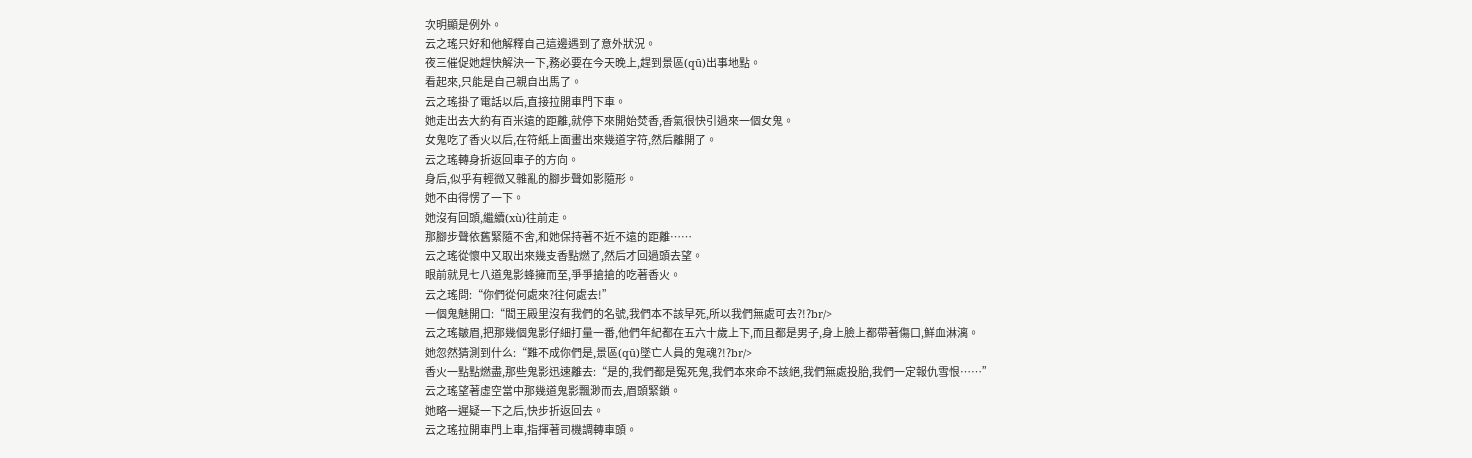次明顯是例外。
云之瑤只好和他解釋自己這邊遇到了意外狀況。
夜三催促她趕快解決一下,務必要在今天晚上,趕到景區(qū)出事地點。
看起來,只能是自己親自出馬了。
云之瑤掛了電話以后,直接拉開車門下車。
她走出去大約有百米遠的距離,就停下來開始焚香,香氣很快引過來一個女鬼。
女鬼吃了香火以后,在符紙上面畫出來幾道字符,然后離開了。
云之瑤轉身折返回車子的方向。
身后,似乎有輕微又雜亂的腳步聲如影隨形。
她不由得愣了一下。
她沒有回頭,繼續(xù)往前走。
那腳步聲依舊緊隨不舍,和她保持著不近不遠的距離……
云之瑤從懷中又取出來幾支香點燃了,然后才回過頭去望。
眼前就見七八道鬼影蜂擁而至,爭爭搶搶的吃著香火。
云之瑤問:“你們從何處來?往何處去!”
一個鬼魅開口:“閻王殿里沒有我們的名號,我們本不該早死,所以我們無處可去?!?br/>
云之瑤皺眉,把那幾個鬼影仔細打量一番,他們年紀都在五六十歲上下,而且都是男子,身上臉上都帶著傷口,鮮血淋漓。
她忽然猜測到什么:“難不成你們是,景區(qū)墜亡人員的鬼魂?!?br/>
香火一點點燃盡,那些鬼影迅速離去:“是的,我們都是冤死鬼,我們本來命不該絕,我們無處投胎,我們一定報仇雪恨……”
云之瑤望著虛空當中那幾道鬼影飄渺而去,眉頭緊鎖。
她略一遲疑一下之后,快步折返回去。
云之瑤拉開車門上車,指揮著司機調轉車頭。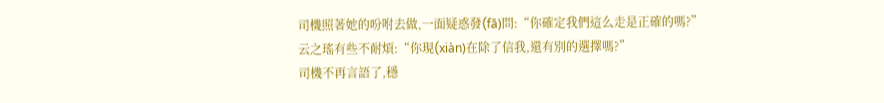司機照著她的吩咐去做,一面疑惑發(fā)問:“你確定我們這么走是正確的嗎?”
云之瑤有些不耐煩:“你現(xiàn)在除了信我,還有別的選擇嗎?”
司機不再言語了,穩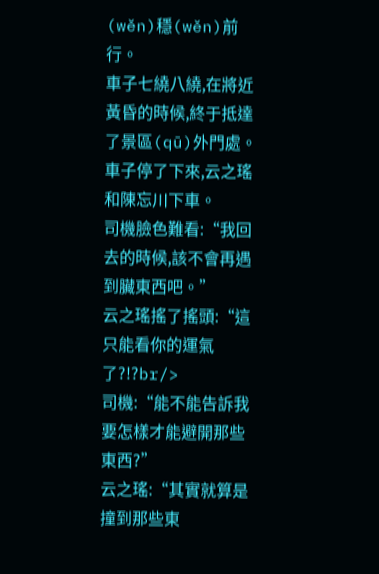(wěn)穩(wěn)前行。
車子七繞八繞,在將近黃昏的時候,終于抵達了景區(qū)外門處。
車子停了下來,云之瑤和陳忘川下車。
司機臉色難看:“我回去的時候,該不會再遇到臟東西吧。”
云之瑤搖了搖頭:“這只能看你的運氣了?!?br/>
司機:“能不能告訴我要怎樣才能避開那些東西?”
云之瑤:“其實就算是撞到那些東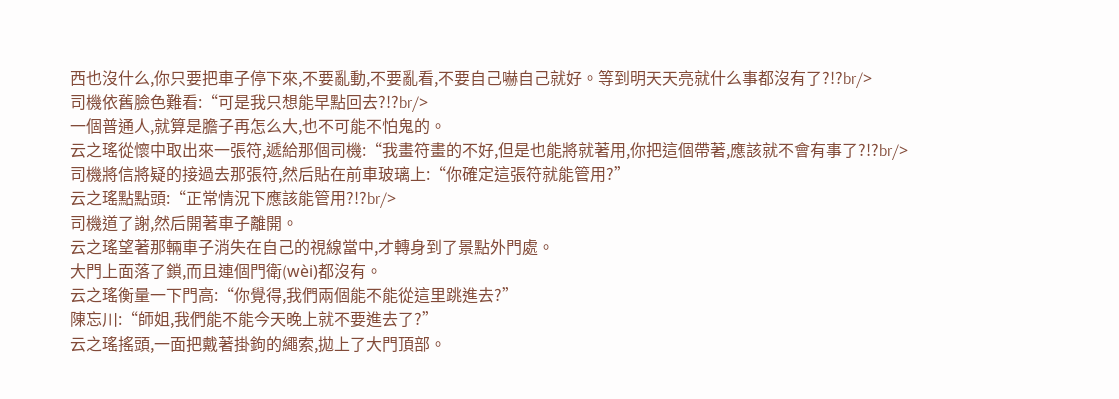西也沒什么,你只要把車子停下來,不要亂動,不要亂看,不要自己嚇自己就好。等到明天天亮就什么事都沒有了?!?br/>
司機依舊臉色難看:“可是我只想能早點回去?!?br/>
一個普通人,就算是膽子再怎么大,也不可能不怕鬼的。
云之瑤從懷中取出來一張符,遞給那個司機:“我畫符畫的不好,但是也能將就著用,你把這個帶著,應該就不會有事了?!?br/>
司機將信將疑的接過去那張符,然后貼在前車玻璃上:“你確定這張符就能管用?”
云之瑤點點頭:“正常情況下應該能管用?!?br/>
司機道了謝,然后開著車子離開。
云之瑤望著那輛車子消失在自己的視線當中,才轉身到了景點外門處。
大門上面落了鎖,而且連個門衛(wèi)都沒有。
云之瑤衡量一下門高:“你覺得,我們兩個能不能從這里跳進去?”
陳忘川:“師姐,我們能不能今天晚上就不要進去了?”
云之瑤搖頭,一面把戴著掛鉤的繩索,拋上了大門頂部。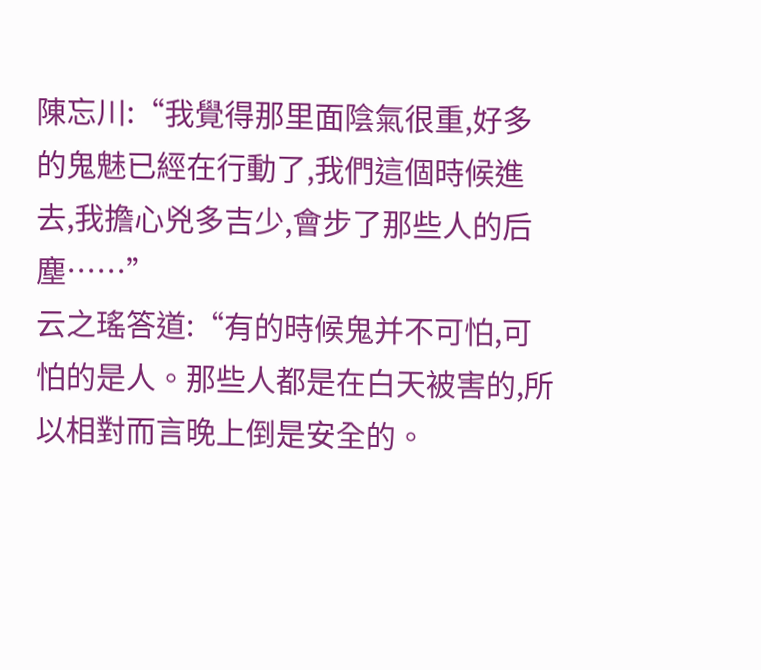陳忘川:“我覺得那里面陰氣很重,好多的鬼魅已經在行動了,我們這個時候進去,我擔心兇多吉少,會步了那些人的后塵……”
云之瑤答道:“有的時候鬼并不可怕,可怕的是人。那些人都是在白天被害的,所以相對而言晚上倒是安全的。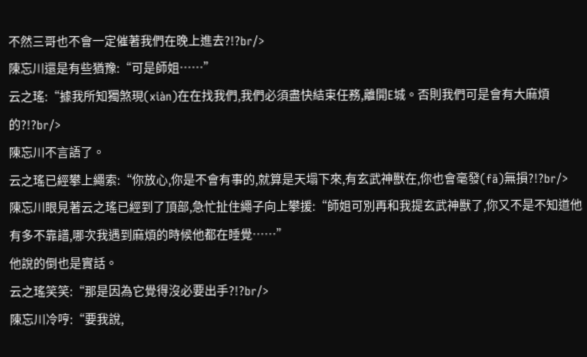不然三哥也不會一定催著我們在晚上進去?!?br/>
陳忘川還是有些猶豫:“可是師姐……”
云之瑤:“據我所知獨煞現(xiàn)在在找我們,我們必須盡快結束任務,離開E城。否則我們可是會有大麻煩的?!?br/>
陳忘川不言語了。
云之瑤已經攀上繩索:“你放心,你是不會有事的,就算是天塌下來,有玄武神獸在,你也會毫發(fā)無損?!?br/>
陳忘川眼見著云之瑤已經到了頂部,急忙扯住繩子向上攀援:“師姐可別再和我提玄武神獸了,你又不是不知道他有多不靠譜,哪次我遇到麻煩的時候他都在睡覺……”
他說的倒也是實話。
云之瑤笑笑:“那是因為它覺得沒必要出手?!?br/>
陳忘川冷哼:“要我說,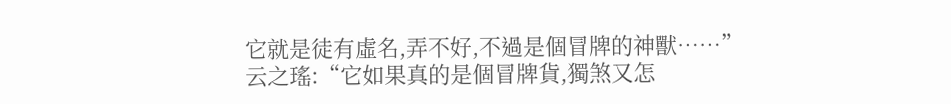它就是徒有虛名,弄不好,不過是個冒牌的神獸……”
云之瑤:“它如果真的是個冒牌貨,獨煞又怎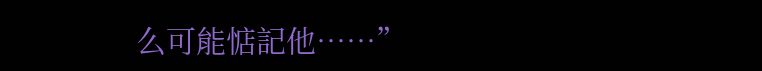么可能惦記他……”